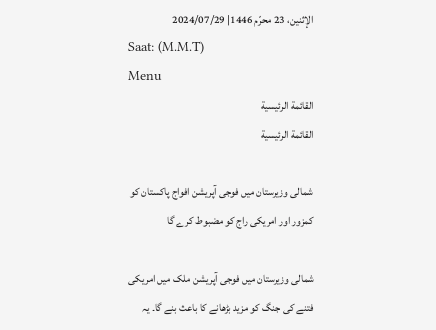الإثنين، 23 محرّم 1446| 2024/07/29
Saat: (M.M.T)
Menu
القائمة الرئيسية
القائمة الرئيسية

شمالی وزیرستان میں فوجی آپریشن افواج پاکستان کو کمزور اور امریکی راج کو مضبوط کرے گا

شمالی وزیرستان میں فوجی آپریشن ملک میں امریکی فتنے کی جنگ کو مزید بڑھانے کا باعث بنے گا۔ یہ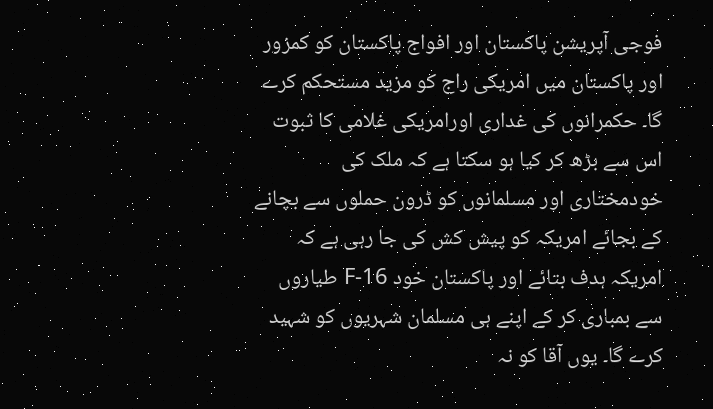فوجی آپریشن پاکستان اور افواج پاکستان کو کمزور اور پاکستان میں امریکی راج کو مزید مستحکم کرے گا۔ حکمرانوں کی غداری اورامریکی غلامی کا ثبوت اس سے بڑھ کر کیا ہو سکتا ہے کہ ملک کی خودمختاری اور مسلمانوں کو ڈرون حملوں سے بچانے کے بجائے امریکہ کو پیش کش کی جا رہی ہے کہ امریکہ ہدف بتائے اور پاکستان خود F-16 طیاروں سے بمباری کر کے اپنے ہی مسلمان شہریوں کو شہید کرے گا۔ یوں آقا کو نہ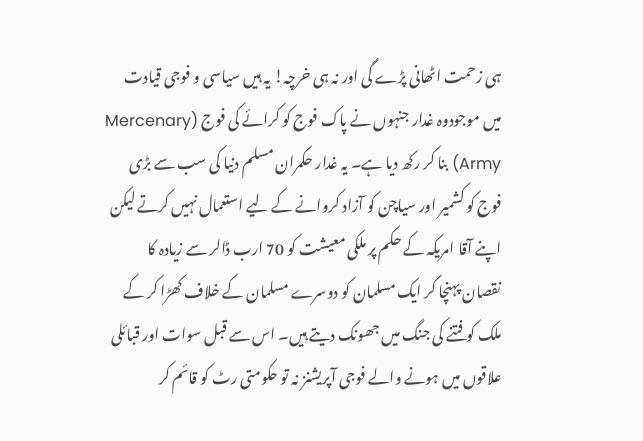ہی زحمت اٹھانی پڑے گی اور نہ ہی خرچہ! یہ ہیں سیاسی و فوجی قیادت میں موجودوہ غدار جنہوں نے پاک فوج کو کرائے کی فوج (Mercenary Army) بنا کر رکھ دیا ہے۔ یہ غدار حکمران مسلم دنیا کی سب سے بڑی فوج کو کشمیر اور سیاچن کو آزاد کروانے کے لیے استعمال نہیں کرتے لیکن اپنے آقا امریکہ کے حکم پر ملکی معیشت کو 70 ارب ڈالر سے زیادہ کا نقصان پہنچا کر ایک مسلمان کو دوسرے مسلمان کے خلاف کھڑا کر کے ملک کو فتنے کی جنگ میں جھونک دیتے ہیں۔ اس سے قبل سوات اور قبائلی علاقوں میں ہونے والے فوجی آپریشنز نہ تو حکومتی رٹ کو قائم کر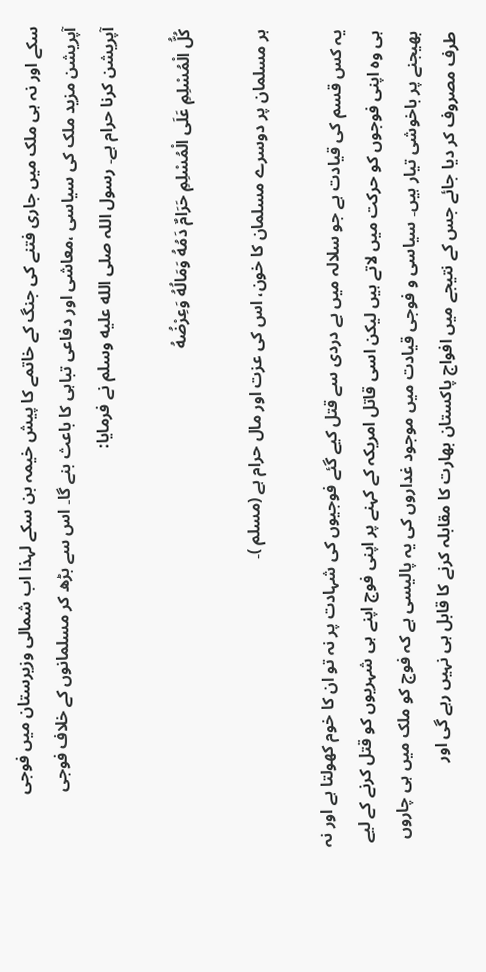سکے اور نہ ہی ملک میں جاری فتنے کی جنگ کے خاتمے کا پیش خیمہ بن سکے لہذا اب شمالی وزیرستان میں فوجی آپریشن مزید ملک کی سیاسی ،معاشی اور دفاعی تباہی کا باعث بنے گا۔ اس سے بڑھ کر مسلمانوں کے خلاف فوجی آپریشن کرنا حرام ہے۔ رسول اللہ صلى الله عليه وسلم نے فرمایا:

كُلُّ الْمُسْلِمِ عَلَى الْمُسْلِمِ حَرَامٌ دَمُهُ وَمَالُهُ وَعِرْضُهُ

ہر مسلمان پر دوسرے مسلمان کا خون، اس کی عزت اور مال حرام ہے (مسلم )۔

یہ کس قسم کی قیادت ہے جو سلالہ میں بے دردی سے قتل کیے گئے فوجیوں کی شہادت پر نہ تو ان کا خوم کھولتا ہے اور نہ ہی وہ اپنی فوجوں کو حرکت میں لاتے ہیں لیکن اسی قاتل امریکہ کے کہنے پر اپنی فوج اپنے ہی شہریوں کو قتل کرنے کے لیے بھیجنے پر باخوشی تیار ہیں۔ سیاسی و فوجی قیادت میں موجود غداروں کی یہ پالیسی ہے کہ فوج کو ملک میں ہی چاروں طرف مصروف کر دیا جائے جس کے نتیجے میں افواج پاکستان بھارت کا مقابلہ کرنے کا قابل ہی نہیں رہے گی اور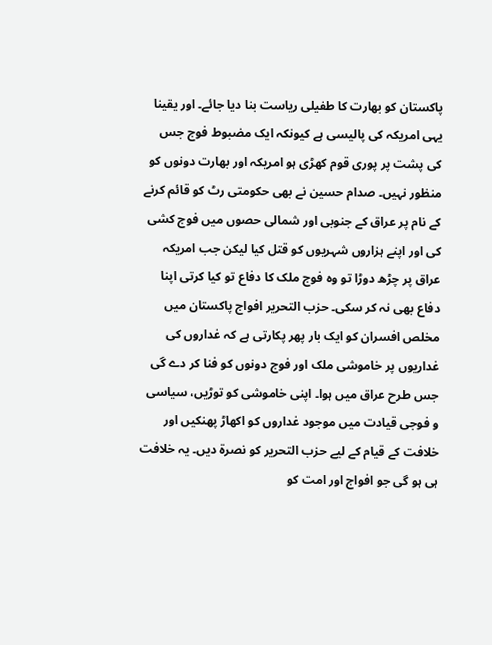پاکستان کو بھارت کا طفیلی ریاست بنا دیا جائے۔ اور یقینا یہی امریکہ کی پالیسی ہے کیونکہ ایک مضبوط فوج جس کی پشت پر پوری قوم کھڑی ہو امریکہ اور بھارت دونوں کو منظور نہیں۔ صدام حسین نے بھی حکومتی رٹ کو قائم کرنے کے نام پر عراق کے جنوبی اور شمالی حصوں میں فوج کشی کی اور اپنے ہزاروں شہریوں کو قتل کیا لیکن جب امریکہ عراق پر چڑھ دوڑا تو وہ فوج ملک کا دفاع تو کیا کرتی اپنا دفاع بھی نہ کر سکی۔ حزب التحریر افواج پاکستان میں مخلص افسران کو ایک بار پھر پکارتی ہے کہ غداروں کی غداریوں پر خاموشی ملک اور فوج دونوں کو فنا کر دے گی جس طرح عراق میں ہوا۔ اپنی خاموشی کو توڑیں، سیاسی و فوجی قیادت میں موجود غداروں کو اکھاڑ پھنکیں اور خلافت کے قیام کے لیے حزب التحریر کو نصرة دیں۔ یہ خلافت ہی ہو گی جو افواج اور امت کو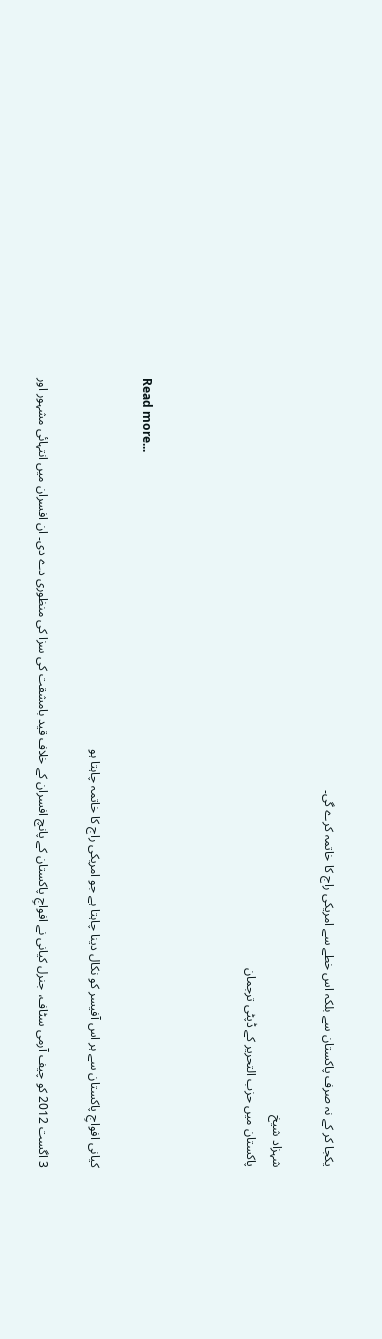یکجا کر کے نہ صرف پاکستان سے بلکہ اس خطے سے امریکی راج کا خاتمہ کرے گی۔

شہزاد شیخ
پاکستان میں حزب التحریر کے ڈپٹی ترجمان



Read more...

کیانی افواجِ پاکستان سے ہر اس آفیسر کو نکال دینا چاہتا ہے جو امریکی راج کا خاتمہ چاہتا ہو

3 اگست 2012 کو چیف آرمی سٹاف، جنرل کیانی نے افواجِ پاکستان کے پانچ افسران کے خلاف قید بامشقت کی سزا کی منظوری دے دی۔ ان افسران میں انتہائی مشہور اور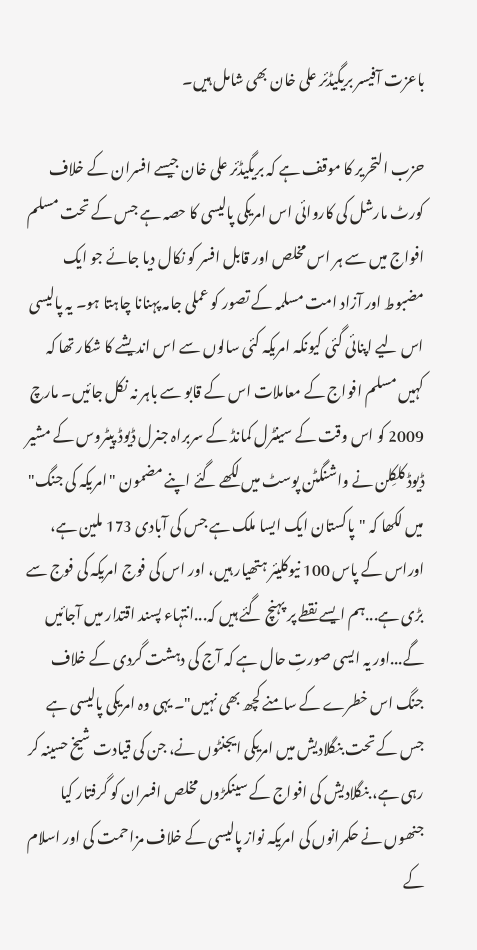باعزت آفیسر بریگیڈئر علی خان بھی شامل ہیں۔

حزب التحریر کا موقف ہے کہ بریگیڈئر علی خان جیسے افسران کے خلاف کورٹ مارشل کی کاروائی اس امریکی پالیسی کا حصہ ہے جس کے تحت مسلم افواج میں سے ہر اس مخلص اور قابل افسر کو نکال دیا جائے جو ایک مضبوط اور آزاد امت مسلمہ کے تصور کو عملی جامہ پہنانا چاہتا ہو۔ یہ پالیسی اس لیے اپنائی گئی کیونکہ امریکہ کئی سالوں سے اس اندیشے کا شکار تھا کہ کہیں مسلم افواج کے معاملات اس کے قابو سے باہر نہ نکل جائیں۔ مارچ 2009 کو اس وقت کے سینٹرل کمانڈ کے سربراہ جنرل ڈیوڈ پیٹروس کے مشیر ڈیوڈ کلکِلن نے واشنگٹن پوسٹ میں لکھے گئے اپنے مضمون "امریکہ کی جنگ" میں لکھا کہ "پاکستان ایک ایسا ملک ہے جس کی آبادی 173 ملین ہے، اوراس کے پاس 100 نیوکلیئر ہتھیار ہیں، اور اس کی فوج امریکہ کی فوج سے بڑی ہے...ہم ایسے نقطے پر پہنچ گئے ہیں کہ...انتہاء پسند اقتدار میں آجائیں گے...اور یہ ایسی صورتِ حال ہے کہ آج کی دہشت گردی کے خلاف جنگ اس خطرے کے سامنے کچھ بھی نہیں"۔ یہی وہ امریکی پالیسی ہے جس کے تحت بنگلادیش میں امریکی ایجنٹوں نے، جن کی قیادت شیخ حسینہ کر رہی ہے، بنگلادیش کی افواج کے سینکڑوں مخلص افسران کو گرفتار کیا جنھوں نے حکمرانوں کی امریکہ نواز پالیسی کے خلاف مزاحمت کی اور اسلام کے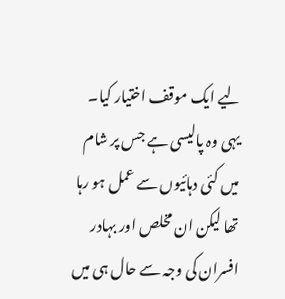لیے ایک موقف اختیار کیا۔ یہی وہ پالیسی ہے جس پر شام میں کئی دہائیوں سے عمل ہو رہا تھا لیکن ان مخلص اور بہادر افسران کی وجہ سے حال ہی میں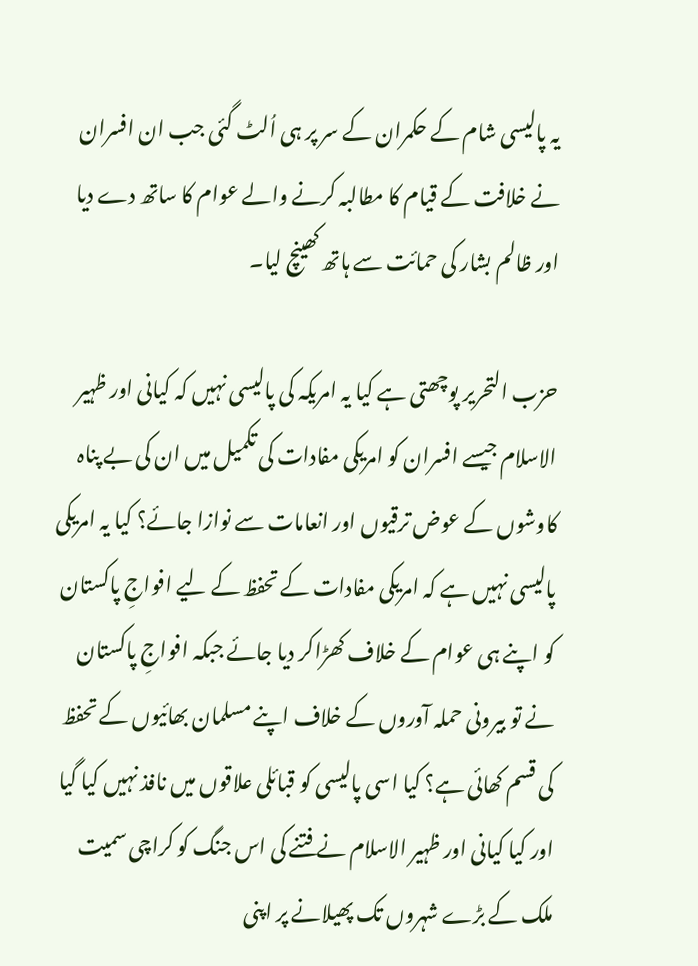یہ پالیسی شام کے حکمران کے سر پر ہی اُلٹ گئی جب ان افسران نے خلافت کے قیام کا مطالبہ کرنے والے عوام کا ساتھ دے دیا اور ظالم بشار کی حمائت سے ہاتھ کھینچ لیا۔

حزب التحریر پوچھتی ہے کیا یہ امریکہ کی پالیسی نہیں کہ کیانی اور ظہیر الاسلام جیسے افسران کو امریکی مفادات کی تکمیل میں ان کی بے پناہ کاوشوں کے عوض ترقیوں اور انعامات سے نوازا جائے؟ کیا یہ امریکی پالیسی نہیں ہے کہ امریکی مفادات کے تحفظ کے لیے افواجِ پاکستان کو اپنے ہی عوام کے خلاف کھڑاکر دیا جائے جبکہ افواجِ پاکستان نے تو بیرونی حملہ آوروں کے خلاف اپنے مسلمان بھائیوں کے تحفظ کی قسم کھائی ہے؟ کیا اسی پالیسی کو قبائلی علاقوں میں نافذ نہیں کیا گیا اور کیا کیانی اور ظہیر الاسلام نے فتنے کی اس جنگ کو کراچی سمیت ملک کے بڑے شہروں تک پھیلانے پر اپنی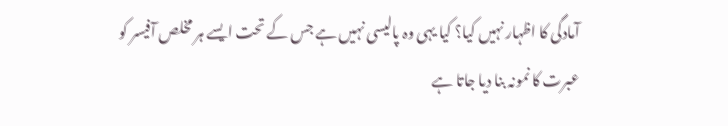آمادگی کا اظہار نہیں کیا؟ کیا یہی وہ پالیسی نہیں ہے جس کے تحت ایسے ہر مخلص آفیسر کو عبرت کا نمونہ بنا دیا جاتا ہے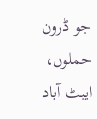جو ڈرون حملوں، ایبٹ آباد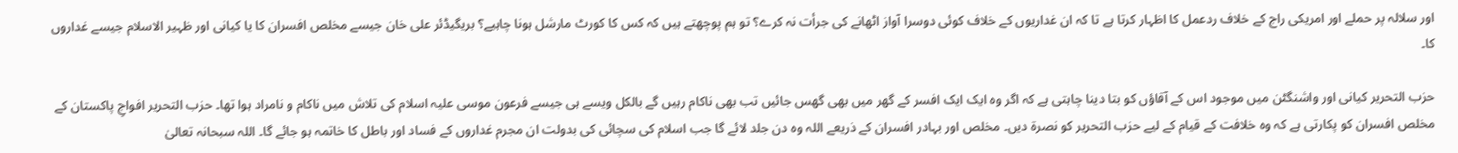اور سلالہ پر حملے اور امریکی راج کے خلاف ردعمل کا اظہار کرتا ہے تا کہ ان غداریوں کے خلاف کوئی دوسرا آواز اٹھانے کی جرأت نہ کرے؟ تو ہم پوچھتے ہیں کہ کس کا کورٹ مارشل ہونا چاہیے؟ بریگیڈئر علی خان جیسے مخلص افسران کا یا کیانی اور ظہیر الاسلام جیسے غداروں کا۔

حزب التحریر کیانی اور واشنگٹن میں موجود اس کے آقاؤں کو بتا دینا چاہتی ہے کہ اگر وہ ایک ایک افسر کے گھر میں بھی گھس جائیں تب بھی ناکام رہیں گے بالکل ویسے ہی جیسے فرعون موسی علیہ اسلام کی تلاش میں ناکام و نامراد ہوا تھا۔ حزب التحریر افواجِ پاکستان کے مخلص افسران کو پکارتی ہے کہ وہ خلافت کے قیام کے لیے حزب التحریر کو نصرة دیں۔ مخلص اور بہادر افسران کے ذریعے اللہ وہ دن جلد لائے گا جب اسلام کی سچائی کی بدولت ان مجرم غداروں کے فساد اور باطل کا خاتمہ ہو جائے گا۔ اللہ سبحانہ تعالیٰ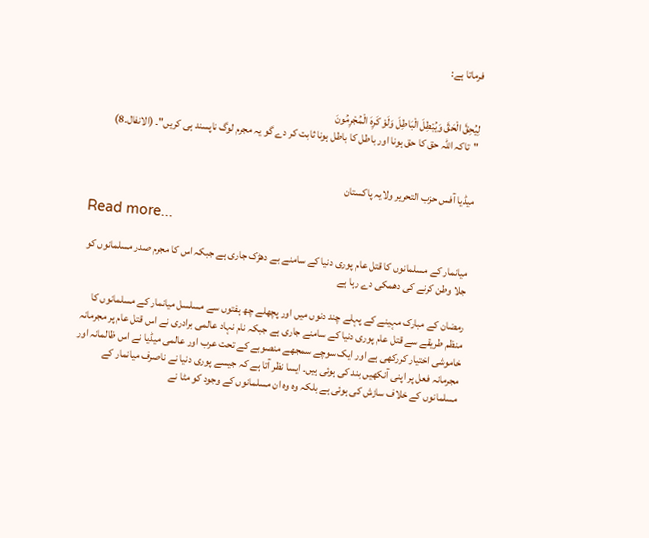فرماتا ہے:


لِيُحِقَّ الْحَقَّ وَيُبْطِلَ الْبَاطِلَ وَلَوْ كَرِهَ الْمُجْرِمُونَ
"تاکہ اللہ حق کا حق ہونا اور باطل کا باطل ہونا ثابت کر دے گو یہ مجرم لوگ ناپسند ہی کریں"۔ (الانفال۔8)


میڈیا آفس حزب التحریر ولایہ پاکستان

Read more...

میانمار کے مسلمانوں کا قتل عام پوری دنیا کے سامنے بے دھڑک جاری ہے جبکہ اس کا مجرم صدر مسلمانوں کو جلا وطن کرنے کی دھمکی دے رہا ہے

رمضان کے مبارک مہینے کے پہلے چند دنوں میں اور پچھلے چھ ہفتوں سے مسلسل میانمار کے مسلمانوں کا منظم طریقے سے قتل عام پوری دنیا کے سامنے جاری ہے جبکہ نام نہاد عالمی برادری نے اس قتل عام پر مجرمانہ خاموشی اختیار کررکھی ہے اور ایک سوچے سمجھے منصوبے کے تحت عرب اور عالمی میڈیا نے اس ظالمانہ اور مجرمانہ فعل پر اپنی آنکھیں بند کی ہوئی ہیں۔ ایسا نظر آتا ہے کہ جیسے پوری دنیا نے ناصرف میانمار کے مسلمانوں کے خلاف سازش کی ہوئی ہے بلکہ وہ وہ ان مسلمانوں کے وجود کو مٹا نے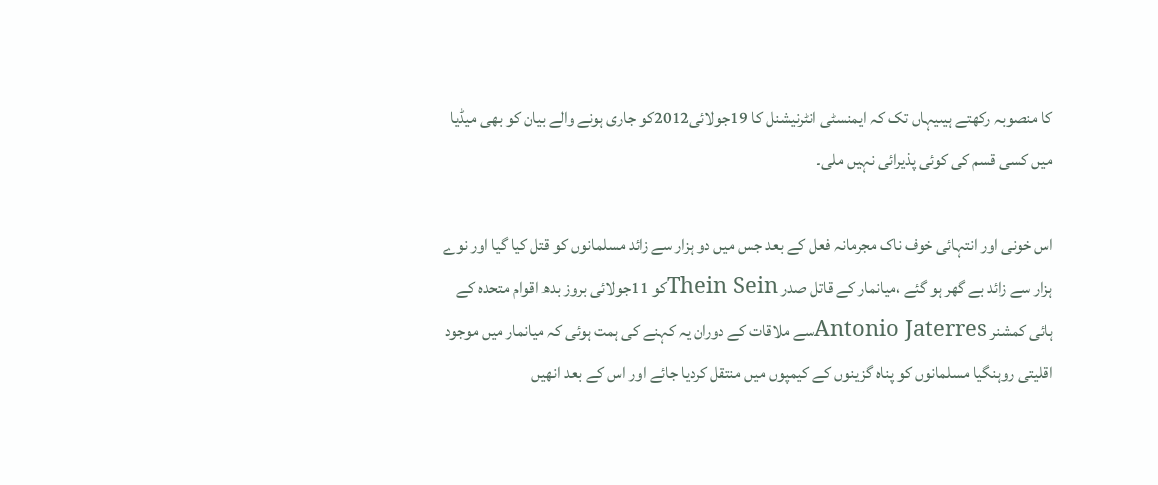کا منصوبہ رکھتے ہیںیہاں تک کہ ایمنسٹی انٹرنیشنل کا 19جولائی2012کو جاری ہونے والے بیان کو بھی میڈیا میں کسی قسم کی کوئی پذیرائی نہیں ملی۔

اس خونی اور انتہائی خوف ناک مجرمانہ فعل کے بعد جس میں دو ہزار سے زائد مسلمانوں کو قتل کیا گیا اور نوے ہزار سے زائد بے گھر ہو گئے ،میانمار کے قاتل صدر Thein Seinکو 11جولائی بروز بدھ اقوام متحدہ کے ہائی کمشنر Antonio Jaterresسے ملاقات کے دوران یہ کہنے کی ہمت ہوئی کہ میانمار میں موجود اقلیتی روہنگیا مسلمانوں کو پناہ گزینوں کے کیمپوں میں منتقل کردیا جائے اور اس کے بعد انھیں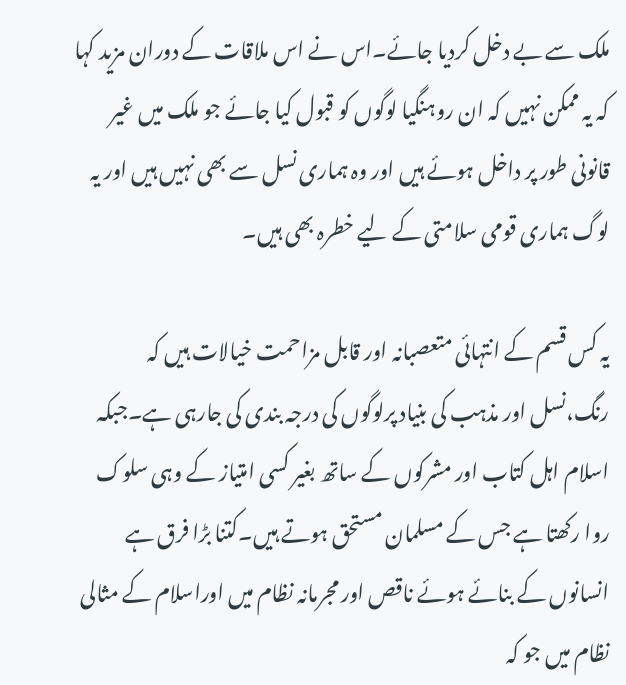ملک سے بے دخل کردیا جائے۔اس نے اس ملاقات کے دوران مزید کہا کہ یہ ممکن نہیں کہ ان روہنگیا لوگوں کو قبول کیا جائے جو ملک میں غیر قانونی طور پر داخل ہوئے ہیں اور وہ ہماری نسل سے بھی نہیں ہیں اور یہ لوگ ہماری قومی سلامتی کے لیے خطرہ بھی ہیں۔

یہ کس قسم کے انتہائی متعصبانہ اور قابل مزاحمت خیالات ہیں کہ رنگ،نسل اور مذہب کی بنیاد پرلوگوں کی درجہ بندی کی جارہی ہے۔جبکہ اسلام اہل کتاب اور مشرکوں کے ساتھ بغیر کسی امتیاز کے وہی سلوک روا رکھتا ہے جس کے مسلمان مستحق ہوتے ہیں۔کتنا بڑا فرق ہے انسانوں کے بنائے ہوئے ناقص اور مجرمانہ نظام میں اوراسلام کے مثالی نظام میں جو کہ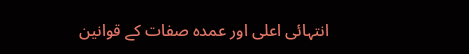انتہائی اعلی اور عمدہ صفات کے قوانین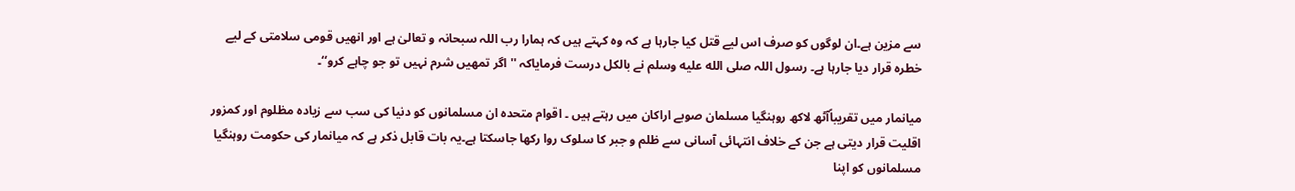سے مزین ہے۔ان لوگوں کو صرف اس لیے قتل کیا جارہا ہے کہ وہ کہتے ہیں کہ ہمارا رب اللہ سبحانہ و تعالیٰ ہے اور انھیں قومی سلامتی کے لیے خطرہ قرار دیا جارہا ہے۔ رسول اللہ صلى الله عليه وسلم نے بالکل درست فرمایاکہ ''اگر تمھیں شرم نہیں تو جو چاہے کرو‘‘۔

میانمار میں تقریباًآٹھ لاکھ روہنگیا مسلمان صوبے اراکان میں رہتے ہیں ۔ اقوام متحدہ ان مسلمانوں کو دنیا کی سب سے زیادہ مظلوم اور کمزور اقلیت قرار دیتی ہے جن کے خلاف انتہائی آسانی سے ظلم و جبر کا سلوک روا رکھا جاسکتا ہے۔یہ بات قابل ذکر ہے کہ میانمار کی حکومت روہنگیا مسلمانوں کو اپنا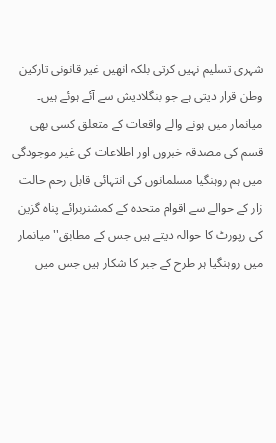شہری تسلیم نہیں کرتی بلکہ انھیں غیر قانونی تارکین وطن قرار دیتی ہے جو بنگلادیش سے آئے ہوئے ہیں۔
میانمار میں ہونے والے واقعات کے متعلق کسی بھی قسم کی مصدقہ خبروں اور اطلاعات کی غیر موجودگی میں ہم روہنگیا مسلمانوں کی انتہائی قابل رحم حالت زار کے حوالے سے اقوام متحدہ کے کمشنربرائے پناہ گزین کی رپورٹ کا حوالہ دیتے ہیں جس کے مطابق'' میانمار میں روہنگیا ہر طرح کے جبر کا شکار ہیں جس میں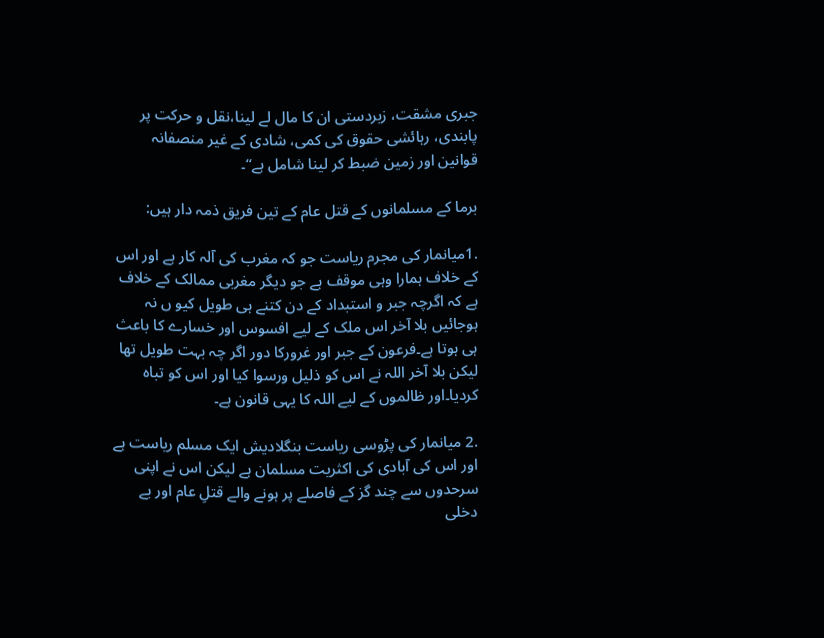جبری مشقت، زبردستی ان کا مال لے لینا،نقل و حرکت پر پابندی، رہائشی حقوق کی کمی، شادی کے غیر منصفانہ قوانین اور زمین ضبط کر لینا شامل ہے‘‘۔

برما کے مسلمانوں کے قتل عام کے تین فریق ذمہ دار ہیں:

.1میانمار کی مجرم ریاست جو کہ مغرب کی آلہ کار ہے اور اس کے خلاف ہمارا وہی موقف ہے جو دیگر مغربی ممالک کے خلاف ہے کہ اگرچہ جبر و استبداد کے دن کتنے ہی طویل کیو ں نہ ہوجائیں بلا آخر اس ملک کے لیے افسوس اور خسارے کا باعث ہی ہوتا ہے۔فرعون کے جبر اور غرورکا دور اگر چہ بہت طویل تھا لیکن بلا آخر اللہ نے اس کو ذلیل ورسوا کیا اور اس کو تباہ کردیا۔اور ظالموں کے لیے اللہ کا یہی قانون ہے۔

.2 میانمار کی پڑوسی ریاست بنگلادیش ایک مسلم ریاست ہے اور اس کی آبادی کی اکثریت مسلمان ہے لیکن اس نے اپنی سرحدوں سے چند گز کے فاصلے پر ہونے والے قتلِ عام اور بے دخلی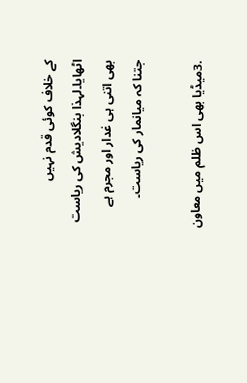کے خلاف کوئی قدم نہیں اٹھایا۔لہذا بنگلادیش کی ریاست بھی اتنی ہی غدار اور مجرم ہے جتنا کہ میانمار کی ریاست۔

.3میڈیا بھی اس ظلم میں معاون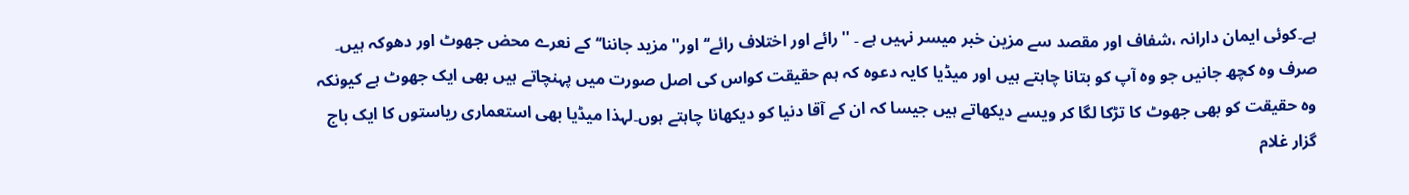ہے۔کوئی ایمان دارانہ ،شفاف اور مقصد سے مزین خبر میسر نہیں ہے ۔ ''رائے اور اختلاف رائے‘‘اور''مزید جاننا‘‘ کے نعرے محض جھوٹ اور دھوکہ ہیں۔ صرف وہ کچھ جانیں جو وہ آپ کو بتانا چاہتے ہیں اور میڈیا کایہ دعوہ کہ ہم حقیقت کواس کی اصل صورت میں پہنچاتے ہیں بھی ایک جھوٹ ہے کیونکہ وہ حقیقت کو بھی جھوٹ کا تڑکا لگا کر ویسے دیکھاتے ہیں جیسا کہ ان کے آقا دنیا کو دیکھانا چاہتے ہوں۔لہذا میڈیا بھی استعماری ریاستوں کا ایک باج گزار غلام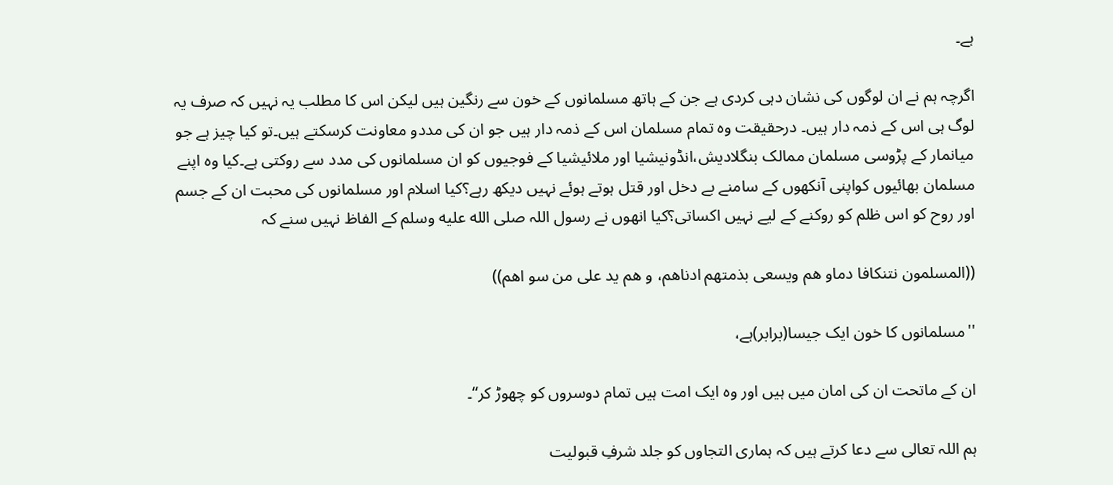ہے۔

اگرچہ ہم نے ان لوگوں کی نشان دہی کردی ہے جن کے ہاتھ مسلمانوں کے خون سے رنگین ہیں لیکن اس کا مطلب یہ نہیں کہ صرف یہ لوگ ہی اس کے ذمہ دار ہیں۔ درحقیقت وہ تمام مسلمان اس کے ذمہ دار ہیں جو ان کی مددو معاونت کرسکتے ہیں۔تو کیا چیز ہے جو میانمار کے پڑوسی مسلمان ممالک بنگلادیش،انڈونیشیا اور ملائیشیا کے فوجیوں کو ان مسلمانوں کی مدد سے روکتی ہے۔کیا وہ اپنے مسلمان بھائیوں کواپنی آنکھوں کے سامنے بے دخل اور قتل ہوتے ہوئے نہیں دیکھ رہے؟کیا اسلام اور مسلمانوں کی محبت ان کے جسم اور روح کو اس ظلم کو روکنے کے لیے نہیں اکساتی؟کیا انھوں نے رسول اللہ صلى الله عليه وسلم کے الفاظ نہیں سنے کہ

((المسلمون نتنکافا دماو ھم ویسعی بذمتھم ادناھم، و ھم ید علی من سو اھم))

''مسلمانوں کا خون ایک جیسا(برابر)ہے،

ان کے ماتحت ان کی امان میں ہیں اور وہ ایک امت ہیں تمام دوسروں کو چھوڑ کر‘‘۔

ہم اللہ تعالی سے دعا کرتے ہیں کہ ہماری التجاوں کو جلد شرفِ قبولیت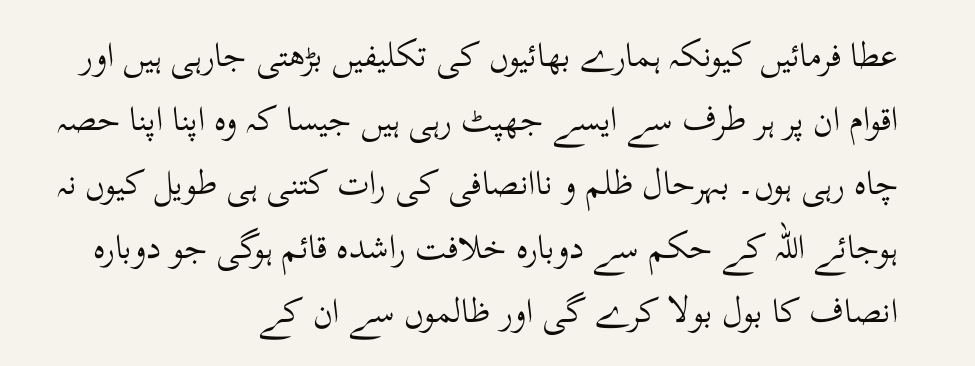عطا فرمائیں کیونکہ ہمارے بھائیوں کی تکلیفیں بڑھتی جارہی ہیں اور اقوام ان پر ہر طرف سے ایسے جھپٹ رہی ہیں جیسا کہ وہ اپنا اپنا حصہ چاہ رہی ہوں۔ بہرحال ظلم و ناانصافی کی رات کتنی ہی طویل کیوں نہ ہوجائے اللہ کے حکم سے دوبارہ خلافت راشدہ قائم ہوگی جو دوبارہ انصاف کا بول بولا کرے گی اور ظالموں سے ان کے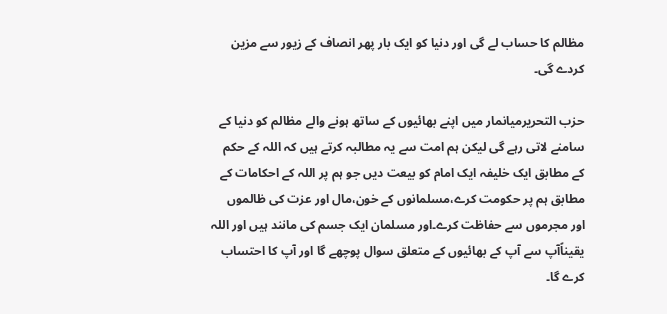مظالم کا حساب لے گی اور دنیا کو ایک بار پھر انصاف کے زیور سے مزین کردے گی۔

حزب التحریرمیانمار میں اپنے بھائیوں کے ساتھ ہونے والے مظالم کو دنیا کے سامنے لاتی رہے گی لیکن ہم امت سے یہ مطالبہ کرتے ہیں کہ اللہ کے حکم کے مطابق ایک خلیفہ ایک امام کو بیعت دیں جو ہم پر اللہ کے احکامات کے مطابق ہم پر حکومت کرے،مسلمانوں کے خون،مال اور عزت کی ظالموں اور مجرموں سے حفاظت کرے۔اور مسلمان ایک جسم کی مانند ہیں اور اللہ یقیناًآپ سے آپ کے بھائیوں کے متعلق سوال پوچھے گا اور آپ کا احتساب کرے گا۔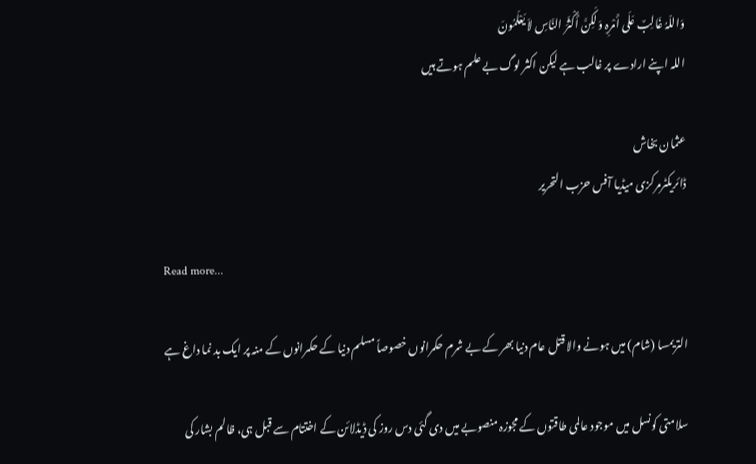وَاللّہُ غَالِبٌ عَلَی أَمْرِہِ وَلَکِنَّ أَکْثَرَ النَّاسِ لاَ یَعْلَمُونَ
اللہ اپنے ارادے پر غالب ہے لیکن اکثر لوگ بے علم ہوتے ہیں

عثمان بخاش
ڈائریکٹرمرکزی میڈیا آفس حزب التحریر

Read more...

التریمسا (شام) میں ہونے والا قتل عام دنیا بھر کے بے شرم حکمرانوں خصوصاً مسلم دنیا کے حکمرانوں کے منہ پر ایک بد نما داغ ہے

سلامتی کونسل میں موجود عالمی طاقتوں کے مجوزہ منصوبے میں دی گئی دس روز کی ڈیڈلائن کے اختتام سے قبل ہی، ظالم بشار کی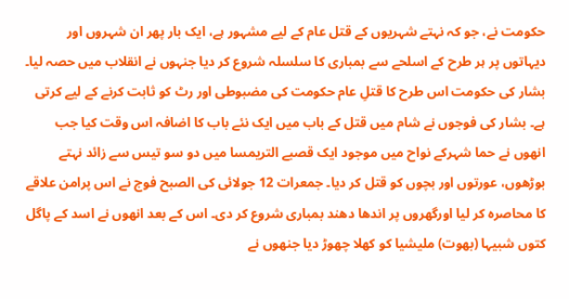حکومت نے، جو کہ نہتے شہریوں کے قتل عام کے لیے مشہور ہے، ایک بار پھر ان شہروں اور دیہاتوں پر ہر طرح کے اسلحے سے بمباری کا سلسلہ شروع کر دیا جنہوں نے انقلاب میں حصہ لیا۔ بشار کی حکومت اس طرح کا قتلِ عام حکومت کی مضبوطی اور رٹ کو ثابت کرنے کے لیے کرتی ہے۔ بشار کی فوجوں نے شام میں قتل کے باب میں ایک نئے باب کا اضافہ اس وقت کیا جب انھوں نے حما شہرکے نواح میں موجود ایک قصبے التریمسا میں دو سو تیس سے زائد نہتے بوڑھوں، عورتوں اور بچوں کو قتل کر دیا۔ جمعرات 12 جولائی کی الصبح فوج نے اس پرامن علاقے کا محاصرہ کر لیا اورگھروں پر اندھا دھند بمباری شروع کر دی۔ اس کے بعد انھوں نے اسد کے پاگل کتوں شبیہا (بھوت) ملیشیا کو کھلا چھوڑ دیا جنھوں نے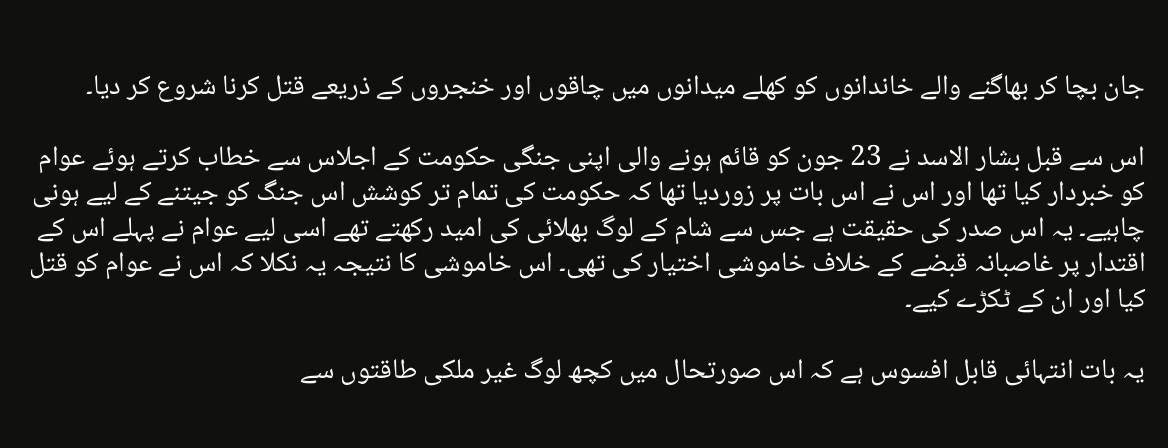جان بچا کر بھاگنے والے خاندانوں کو کھلے میدانوں میں چاقوں اور خنجروں کے ذریعے قتل کرنا شروع کر دیا۔

اس سے قبل بشار الاسد نے 23 جون کو قائم ہونے والی اپنی جنگی حکومت کے اجلاس سے خطاب کرتے ہوئے عوام کو خبردار کیا تھا اور اس نے اس بات پر زوردیا تھا کہ حکومت کی تمام تر کوشش اس جنگ کو جیتنے کے لیے ہونی چاہیے۔ یہ اس صدر کی حقیقت ہے جس سے شام کے لوگ بھلائی کی امید رکھتے تھے اسی لیے عوام نے پہلے اس کے اقتدار پر غاصبانہ قبضے کے خلاف خاموشی اختیار کی تھی۔ اس خاموشی کا نتیجہ یہ نکلا کہ اس نے عوام کو قتل کیا اور ان کے ٹکڑے کیے۔

یہ بات انتہائی قابل افسوس ہے کہ اس صورتحال میں کچھ لوگ غیر ملکی طاقتوں سے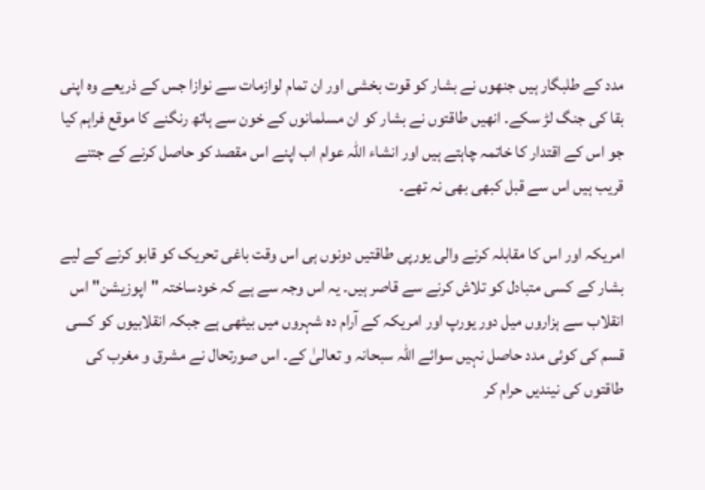مدد کے طلبگار ہیں جنھوں نے بشار کو قوت بخشی اور ان تمام لوازمات سے نوازا جس کے ذریعے وہ اپنی بقا کی جنگ لڑ سکے۔ انھیں طاقتوں نے بشار کو ان مسلمانوں کے خون سے ہاتھ رنگنے کا موقع فراہم کیا جو اس کے اقتدار کا خاتمہ چاہتے ہیں اور انشاء اللہ عوام اب اپنے اس مقصد کو حاصل کرنے کے جتنے قریب ہیں اس سے قبل کبھی بھی نہ تھے۔

امریکہ اور اس کا مقابلہ کرنے والی یورپی طاقتیں دونوں ہی اس وقت باغی تحریک کو قابو کرنے کے لیے بشار کے کسی متبادل کو تلاش کرنے سے قاصر ہیں۔ یہ اس وجہ سے ہے کہ خودساختہ "اپوزیشن" اس انقلاب سے ہزاروں میل دور یورپ اور امریکہ کے آرام دہ شہروں میں بیٹھی ہے جبکہ انقلابیوں کو کسی قسم کی کوئی مدد حاصل نہیں سوائے اللہ سبحانہ و تعالیٰ کے۔ اس صورتحال نے مشرق و مغرب کی طاقتوں کی نیندیں حرام کر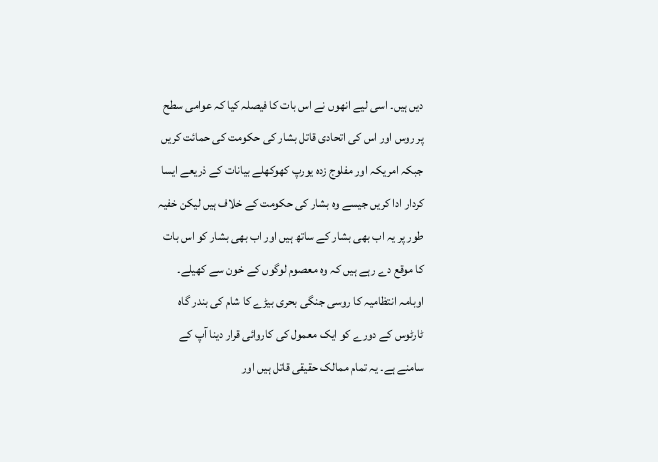دیں ہیں۔ اسی لیے انھوں نے اس بات کا فیصلہ کیا کہ عوامی سطح پر روس اور اس کی اتحادی قاتل بشار کی حکومت کی حمائت کریں جبکہ امریکہ اور مفلوج زدہ یورپ کھوکھلے بیانات کے ذریعے ایسا کردار ادا کریں جیسے وہ بشار کی حکومت کے خلاف ہیں لیکن خفیہ طور پر یہ اب بھی بشار کے ساتھ ہیں اور اب بھی بشار کو اس بات کا موقع دے رہے ہیں کہ وہ معصوم لوگوں کے خون سے کھیلے۔ اوبامہ انتظامیہ کا روسی جنگی بحری بیڑے کا شام کی بندر گاہ ٹارٹوس کے دورے کو ایک معمول کی کاروائی قرار دینا آپ کے سامنے ہے۔ یہ تمام ممالک حقیقی قاتل ہیں اور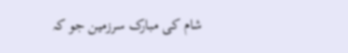شام کی مبارک سرزمین جو کہ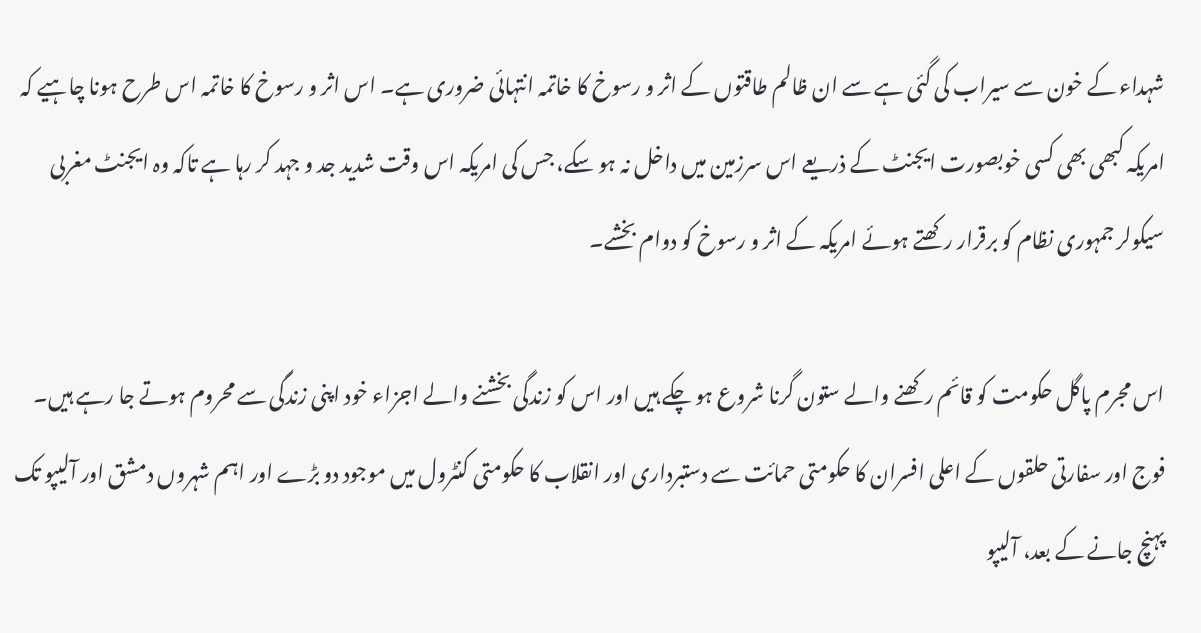شہداء کے خون سے سیراب کی گئی ہے سے ان ظالم طاقتوں کے اثر و رسوخ کا خاتمہ انتہائی ضروری ہے۔ اس اثر و رسوخ کا خاتمہ اس طرح ہونا چاہیے کہ امریکہ کبھی بھی کسی خوبصورت ایجنٹ کے ذریعے اس سرزمین میں داخل نہ ہو سکے، جس کی امریکہ اس وقت شدید جد و جہد کر رہا ہے تاکہ وہ ایجنٹ مغربی سیکولر جمہوری نظام کو برقرار رکھتے ہوئے امریکہ کے اثر و رسوخ کو دوام بخشے۔

اس مجرم پاگل حکومت کو قائم رکھنے والے ستون گرنا شروع ہو چکے ہیں اور اس کو زندگی بخشنے والے اجزاء خود اپنی زندگی سے محروم ہوتے جا رہے ہیں۔ فوج اور سفارتی حلقوں کے اعلی افسران کا حکومتی حمائت سے دستبرداری اور انقلاب کا حکومتی کنٹرول میں موجود دو بڑے اور اہم شہروں دمشق اور آلیپو تک پہنچ جانے کے بعد، آلیپو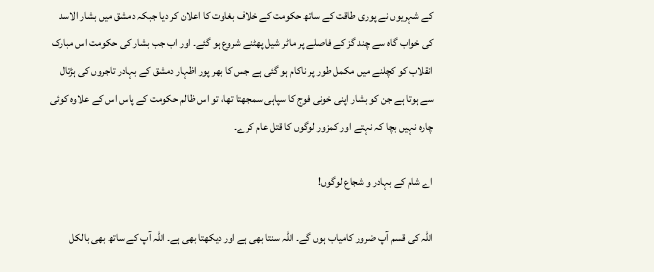کے شہریوں نے پوری طاقت کے ساتھ حکومت کے خلاف بغاوت کا اعلان کر دیا جبکہ دمشق میں بشار الاسد کی خواب گاہ سے چند گز کے فاصلے پر ماٹر شیل پھٹنے شروع ہو گئے۔ اور اب جب بشار کی حکومت اس مبارک انقلاب کو کچلنے میں مکمل طور پر ناکام ہو گئی ہے جس کا بھر پور اظہار دمشق کے بہادر تاجروں کی ہڑتال سے ہوتا ہے جن کو بشار اپنی خونی فوج کا سپاہی سمجھتا تھا، تو اس ظالم حکومت کے پاس اس کے علاوہ کوئی چارہ نہیں بچا کہ نہتے اور کمزور لوگوں کا قتل عام کرے۔

اے شام کے بہادر و شجاع لوگوں!

اللہ کی قسم آپ ضرور کامیاب ہوں گے۔ اللہ سنتا بھی ہے اور دیکھتا بھی ہے۔ اللہ آپ کے ساتھ بھی بالکل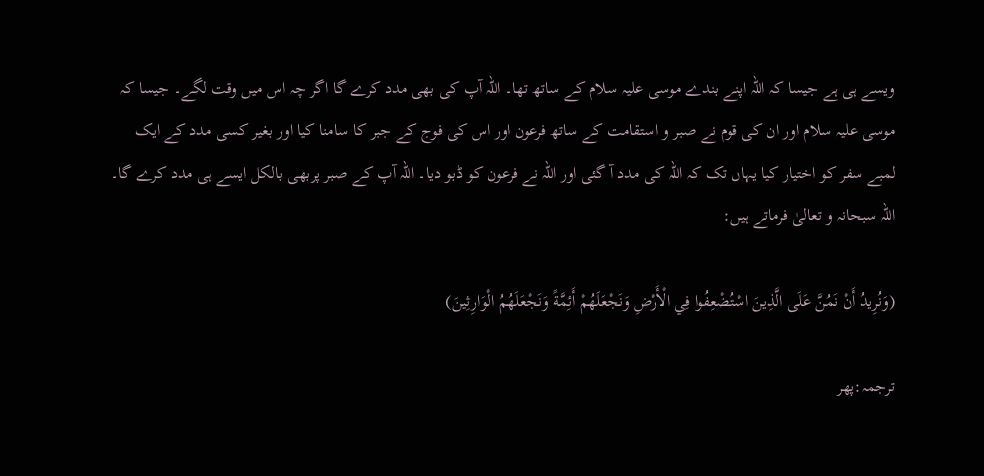ویسے ہی ہے جیسا کہ اللہ اپنے بندے موسی علیہ سلام کے ساتھ تھا۔ اللہ آپ کی بھی مدد کرے گا اگر چہ اس میں وقت لگے۔ جیسا کہ موسی علیہ سلام اور ان کی قوم نے صبر و استقامت کے ساتھ فرعون اور اس کی فوج کے جبر کا سامنا کیا اور بغیر کسی مدد کے ایک لمبے سفر کو اختیار کیا یہاں تک کہ اللہ کی مدد آ گئی اور اللہ نے فرعون کو ڈبو دیا۔ اللہ آپ کے صبر پربھی بالکل ایسے ہی مدد کرے گا۔ اللہ سبحانہ و تعالیٰ فرماتے ہیں:

(وَنُرِيدُ أَنْ نَمُنَّ عَلَى الَّذِينَ اسْتُضْعِفُوا فِي الْأَرْضِ وَنَجْعَلَهُمْ أَئِمَّةً وَنَجْعَلَهُمُ الْوَارِثِينَ)

ترجمہ:پھر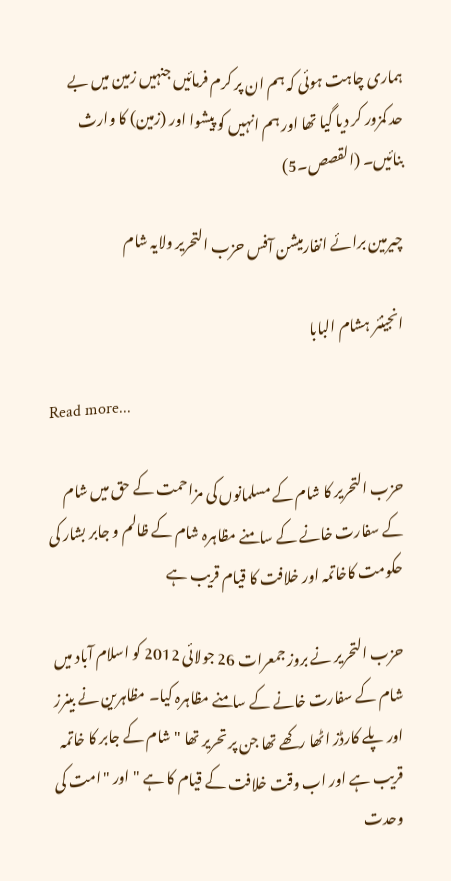ہماری چاہت ہوئی کہ ہم ان پر کرم فرمائیں جنہیں زمین میں بے حد کمزور کر دیا گیا تھا اور ہم انہیں کو پیشوا اور (زمین) کا وارث بنائیں۔ (القصص۔5)

چیرمین برائے انفارمیشن آفس حزب التحریر ولایہ شام

انجینئر ہشام البابا

Read more...

حزب التحریر کا شام کے مسلمانوں کی مزاحمت کے حق میں شام کے سفارت خانے کے سامنے مظاہرہ شام کے ظالم و جابر بشار کی حکومت کاخاتمہ اور خلافت کا قیام قریب ہے

حزب التحریر نے بروز جمعرات 26 جولائی 2012 کو اسلام آباد میں شام کے سفارت خانے کے سامنے مظاہرہ کیا۔ مظاہرین نے بینرز اور پلے کارڈز اٹھا رکھے تھا جن پر تحریر تھا "شام کے جابر کا خاتمہ قریب ہے اور اب وقت خلافت کے قیام کا ہے "اور "امت کی وحدت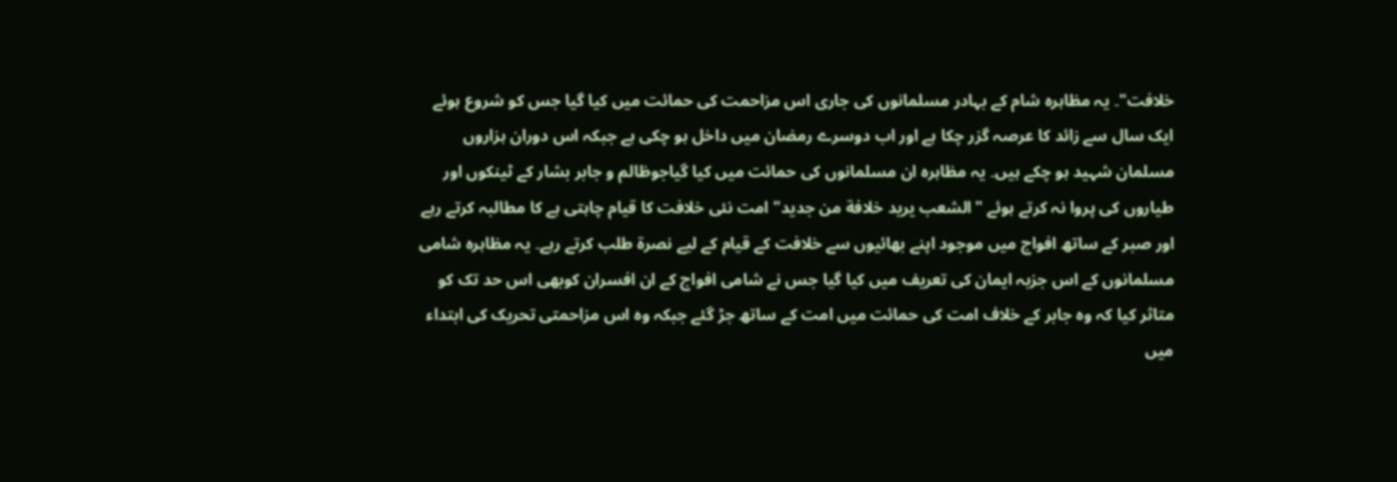خلافت"۔ یہ مظاہرہ شام کے بہادر مسلمانوں کی جاری اس مزاحمت کی حمائت میں کیا گیا جس کو شروع ہوئے ایک سال سے زائد کا عرصہ گزر چکا ہے اور اب دوسرے رمضان میں داخل ہو چکی ہے جبکہ اس دوران ہزاروں مسلمان شہید ہو چکے ہیں۔ یہ مظاہرہ ان مسلمانوں کی حمائت میں کیا گیاجوظالم و جابر بشار کے ٹینکوں اور طیاروں کی پروا نہ کرتے ہوئے "الشعب یرید خلافة من جدید" امت نئی خلافت کا قیام چاہتی ہے کا مطالبہ کرتے رہے اور صبر کے ساتھ افواج میں موجود اپنے بھائیوں سے خلافت کے قیام کے لیے نصرة طلب کرتے رہے۔ یہ مظاہرہ شامی مسلمانوں کے اس جزبہ ایمان کی تعریف میں کیا گیا جس نے شامی افواج کے ان افسران کوبھی اس حد تک کو متاثر کیا کہ وہ جابر کے خلاف امت کی حمائت میں امت کے ساتھ جڑ گئے جبکہ وہ اس مزاحمتی تحریک کی ابتداء میں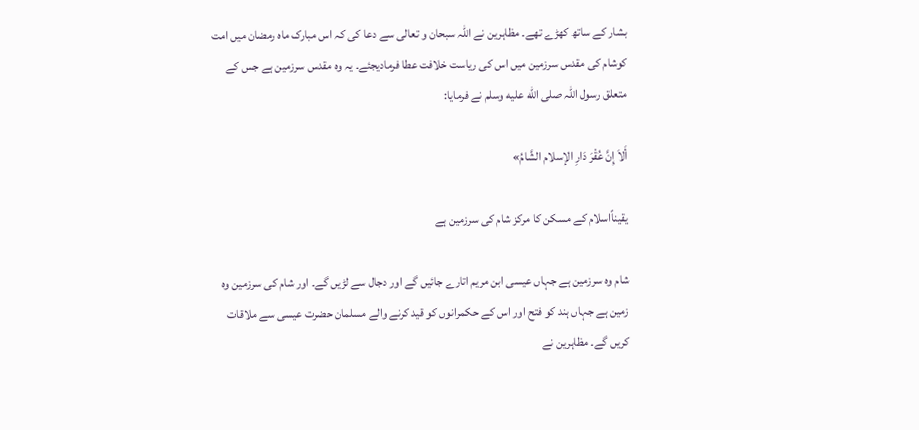بشار کے ساتھ کھڑے تھے۔ مظاہرین نے اللہ سبحان و تعالی سے دعا کی کہ اس مبارک ماہ رمضان میں امت کوشام کی مقدس سرزمین میں اس کی ریاست خلافت عطا فرمادیجئے۔ یہ وہ مقدس سرزمین ہے جس کے متعلق رسول اللہ صلى الله عليه وسلم نے فرمایا:

أَلاَ إِنَّ عُقْرَ دَارِ الإسلام الشَّامُ»

یقیناًاسلام کے مسکن کا مرکز شام کی سرزمین ہے

شام وہ سرزمین ہے جہاں عیسی ابن مریم اتارے جائیں گے اور دجال سے لڑیں گے۔ اور شام کی سرزمین وہ زمین ہے جہاں ہند کو فتح اور اس کے حکمرانوں کو قید کرنے والے مسلمان حضرت عیسی سے ملاقات کریں گے۔ مظاہرین نے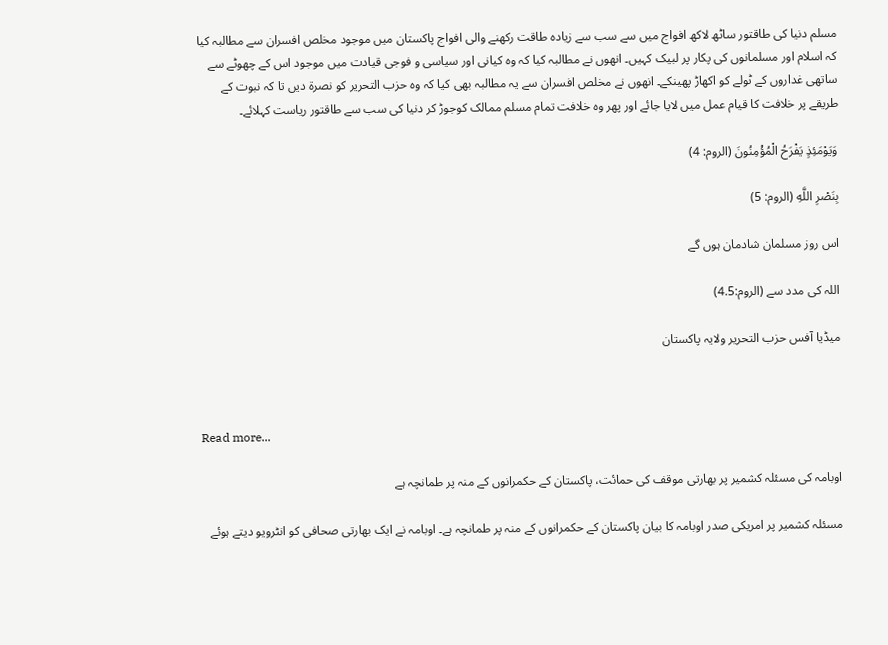مسلم دنیا کی طاقتور ساٹھ لاکھ افواج میں سے سب سے زیادہ طاقت رکھنے والی افواج پاکستان میں موجود مخلص افسران سے مطالبہ کیا کہ اسلام اور مسلمانوں کی پکار پر لبیک کہیں۔ انھوں نے مطالبہ کیا کہ وہ کیانی اور سیاسی و فوجی قیادت میں موجود اس کے چھوٹے سے ساتھی غداروں کے ٹولے کو اکھاڑ پھینکے۔ انھوں نے مخلص افسران سے یہ مطالبہ بھی کیا کہ وہ حزب التحریر کو نصرة دیں تا کہ نبوت کے طریقے پر خلافت کا قیام عمل میں لایا جائے اور پھر وہ خلافت تمام مسلم ممالک کوجوڑ کر دنیا کی سب سے طاقتور ریاست کہلائے۔

وَيَوْمَئِذٍ يَفْرَحُ الْمُؤْمِنُونَ (الروم: 4)

بِنَصْرِ اللَّهِ (الروم: 5)

اس روز مسلمان شادمان ہوں گے

اللہ کی مدد سے (الروم:4.5)

میڈیا آفس حزب التحریر ولایہ پاکستان



Read more...

اوبامہ کی مسئلہ کشمیر پر بھارتی موقف کی حمائت، پاکستان کے حکمرانوں کے منہ پر طمانچہ ہے

مسئلہ کشمیر پر امریکی صدر اوبامہ کا بیان پاکستان کے حکمرانوں کے منہ پر طمانچہ ہے۔ اوبامہ نے ایک بھارتی صحافی کو انٹرویو دیتے ہوئے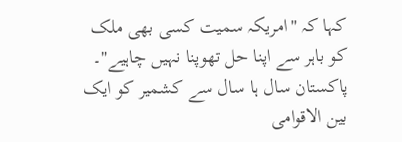کہا کہ "امریکہ سمیت کسی بھی ملک کو باہر سے اپنا حل تھوپنا نہیں چاہیے"۔ پاکستان سال ہا سال سے کشمیر کو ایک بین الاقوامی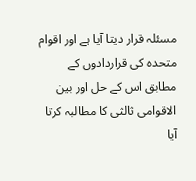مسئلہ قرار دیتا آیا ہے اور اقوام متحدہ کی قراردادوں کے مطابق اس کے حل اور بین الاقوامی ثالثی کا مطالبہ کرتا آیا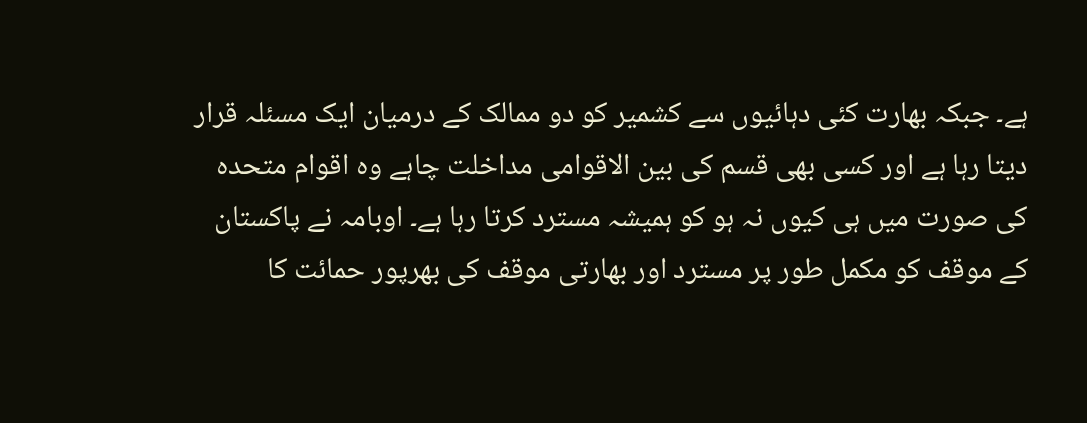ہے۔ جبکہ بھارت کئی دہائیوں سے کشمیر کو دو ممالک کے درمیان ایک مسئلہ قرار دیتا رہا ہے اور کسی بھی قسم کی بین الاقوامی مداخلت چاہے وہ اقوام متحدہ کی صورت میں ہی کیوں نہ ہو کو ہمیشہ مسترد کرتا رہا ہے۔ اوبامہ نے پاکستان کے موقف کو مکمل طور پر مسترد اور بھارتی موقف کی بھرپور حمائت کا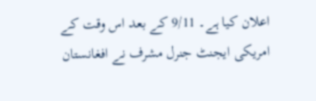اعلان کیا ہے۔ 9/11 کے بعد اس وقت کے امریکی ایجنٹ جنرل مشرف نے افغانستان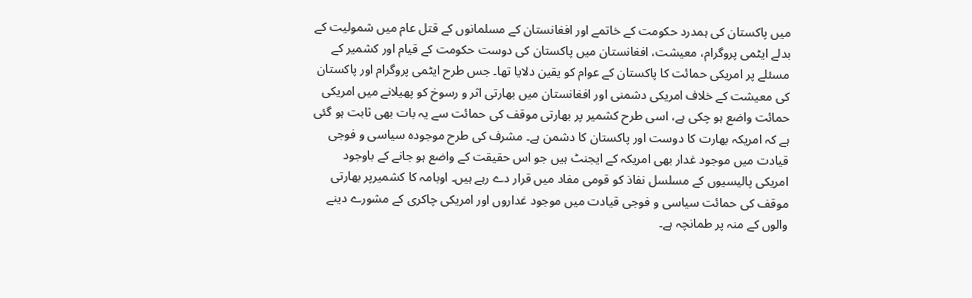میں پاکستان کی ہمدرد حکومت کے خاتمے اور افغانستان کے مسلمانوں کے قتل عام میں شمولیت کے بدلے ایٹمی پروگرام، معیشت، افغانستان میں پاکستان کی دوست حکومت کے قیام اور کشمیر کے مسئلے پر امریکی حمائت کا پاکستان کے عوام کو یقین دلایا تھا۔ جس طرح ایٹمی پروگرام اور پاکستان کی معیشت کے خلاف امریکی دشمنی اور افغانستان میں بھارتی اثر و رسوخ کو پھیلانے میں امریکی حمائت واضع ہو چکی ہے، اسی طرح کشمیر پر بھارتی موقف کی حمائت سے یہ بات بھی ثابت ہو گئی ہے کہ امریکہ بھارت کا دوست اور پاکستان کا دشمن ہے۔ مشرف کی طرح موجودہ سیاسی و فوجی قیادت میں موجود غدار بھی امریکہ کے ایجنٹ ہیں جو اس حقیقت کے واضع ہو جانے کے باوجود امریکی پالیسیوں کے مسلسل نفاذ کو قومی مفاد میں قرار دے رہے ہیں۔ اوبامہ کا کشمیرپر بھارتی موقف کی حمائت سیاسی و فوجی قیادت میں موجود غداروں اور امریکی چاکری کے مشورے دینے والوں کے منہ پر طمانچہ ہے۔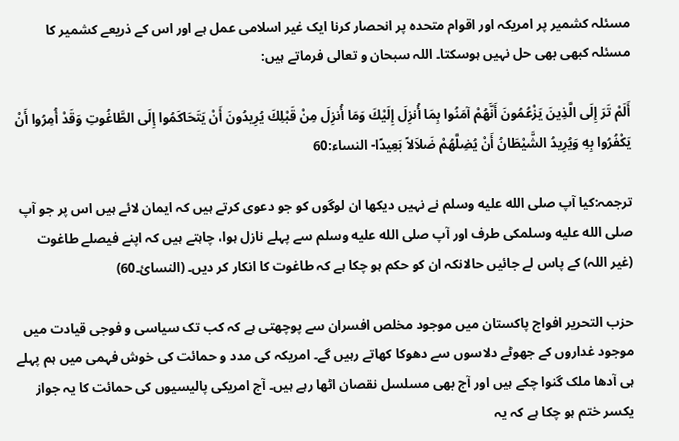مسئلہ کشمیر پر امریکہ اور اقوام متحدہ پر انحصار کرنا ایک غیر اسلامی عمل ہے اور اس کے ذریعے کشمیر کا مسئلہ کبھی بھی حل نہیں ہوسکتا۔ اللہ سبحان و تعالی فرماتے ہیں:

أَلَمْ تَرَ إِلَى الَّذِينَ يَزْعُمُونَ أَنَّهُمْ آمَنُوا بِمَا أُنزِلَ إِلَيْكَ وَمَا أُنزِلَ مِنْ قَبْلِكَ يُرِيدُونَ أَنْ يَتَحَاكَمُوا إِلَى الطَّاغُوتِ وَقَدْ أُمِرُوا أَنْ يَكْفُرُوا بِهِ وَيُرِيدُ الشَّيْطَانُ أَنْ يُضِلَّهُمْ ضَلاَلاً بَعِيدًا- النساء:60

ترجمہ:کیا آپ صلى الله عليه وسلم نے نہیں دیکھا ان لوگوں کو جو دعوی کرتے ہیں کہ ایمان لائے ہیں اس پر جو آپ صلى الله عليه وسلمکی طرف اور آپ صلى الله عليه وسلم سے پہلے نازل ہوا، چاہتے ہیں کہ اپنے فیصلے طاغوت (غیر اللہ) کے پاس لے جائیں حالانکہ ان کو حکم ہو چکا ہے کہ طاغوت کا انکار کر دیں۔ (النسائ۔60)

حزب التحریر افواج پاکستان میں موجود مخلص افسران سے پوچھتی ہے کہ کب تک سیاسی و فوجی قیادت میں موجود غداروں کے جھوٹے دلاسوں سے دھوکا کھاتے رہیں گے۔ امریکہ کی مدد و حمائت کی خوش فہمی میں ہم پہلے ہی آدھا ملک گنوا چکے ہیں اور آج بھی مسلسل نقصان اٹھا رہے ہیں۔ آج امریکی پالیسیوں کی حمائت کا یہ جواز یکسر ختم ہو چکا ہے کہ یہ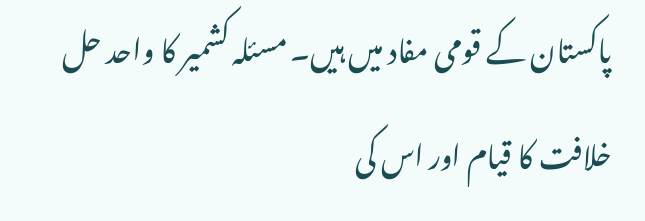پاکستان کے قومی مفاد میں ہیں۔ مسئلہ کشمیر کا واحد حل خلافت کا قیام اور اس کی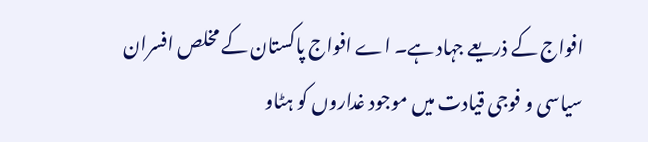افواج کے ذریعے جہاد ہے۔ اے افواج پاکستان کے مخلص افسران سیاسی و فوجی قیادت میں موجود غداروں کو ہٹاو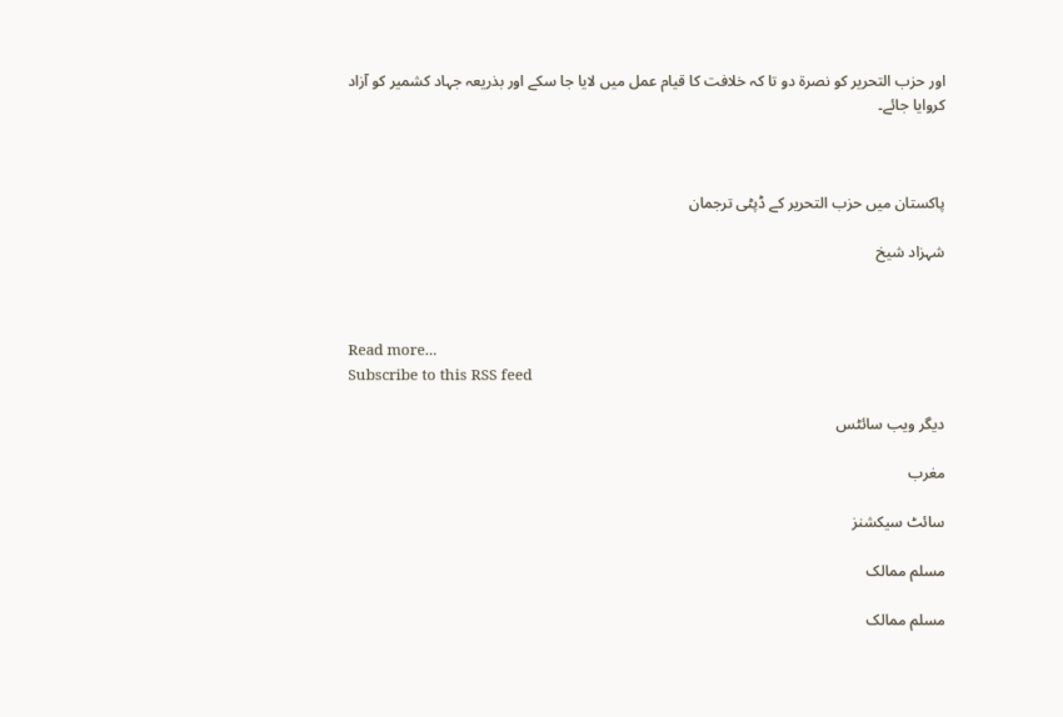اور حزب التحریر کو نصرة دو تا کہ خلافت کا قیام عمل میں لایا جا سکے اور بذریعہ جہاد کشمیر کو آزاد کروایا جائے۔



پاکستان میں حزب التحریر کے ڈپٹی ترجمان

شہزاد شیخ



Read more...
Subscribe to this RSS feed

دیگر ویب سائٹس

مغرب

سائٹ سیکشنز

مسلم ممالک

مسلم ممالک